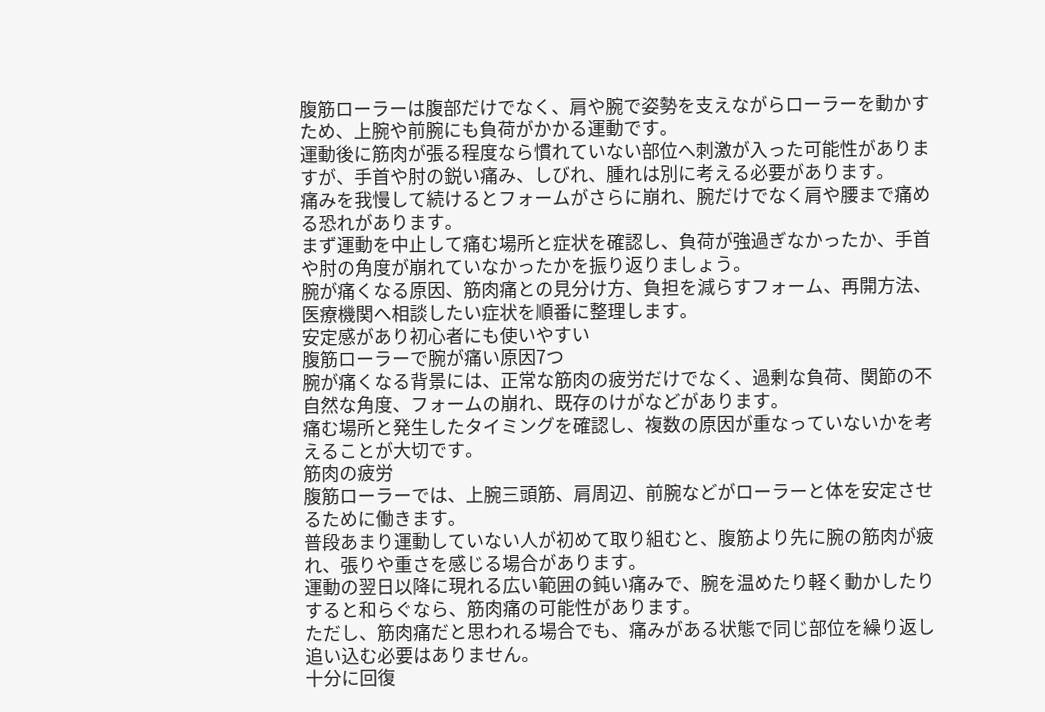腹筋ローラーは腹部だけでなく、肩や腕で姿勢を支えながらローラーを動かすため、上腕や前腕にも負荷がかかる運動です。
運動後に筋肉が張る程度なら慣れていない部位へ刺激が入った可能性がありますが、手首や肘の鋭い痛み、しびれ、腫れは別に考える必要があります。
痛みを我慢して続けるとフォームがさらに崩れ、腕だけでなく肩や腰まで痛める恐れがあります。
まず運動を中止して痛む場所と症状を確認し、負荷が強過ぎなかったか、手首や肘の角度が崩れていなかったかを振り返りましょう。
腕が痛くなる原因、筋肉痛との見分け方、負担を減らすフォーム、再開方法、医療機関へ相談したい症状を順番に整理します。
安定感があり初心者にも使いやすい
腹筋ローラーで腕が痛い原因7つ
腕が痛くなる背景には、正常な筋肉の疲労だけでなく、過剰な負荷、関節の不自然な角度、フォームの崩れ、既存のけがなどがあります。
痛む場所と発生したタイミングを確認し、複数の原因が重なっていないかを考えることが大切です。
筋肉の疲労
腹筋ローラーでは、上腕三頭筋、肩周辺、前腕などがローラーと体を安定させるために働きます。
普段あまり運動していない人が初めて取り組むと、腹筋より先に腕の筋肉が疲れ、張りや重さを感じる場合があります。
運動の翌日以降に現れる広い範囲の鈍い痛みで、腕を温めたり軽く動かしたりすると和らぐなら、筋肉痛の可能性があります。
ただし、筋肉痛だと思われる場合でも、痛みがある状態で同じ部位を繰り返し追い込む必要はありません。
十分に回復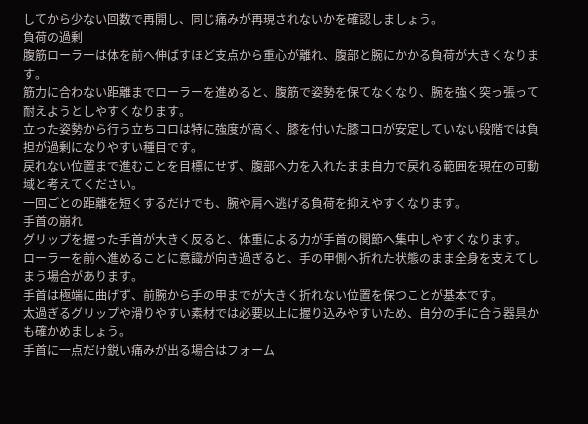してから少ない回数で再開し、同じ痛みが再現されないかを確認しましょう。
負荷の過剰
腹筋ローラーは体を前へ伸ばすほど支点から重心が離れ、腹部と腕にかかる負荷が大きくなります。
筋力に合わない距離までローラーを進めると、腹筋で姿勢を保てなくなり、腕を強く突っ張って耐えようとしやすくなります。
立った姿勢から行う立ちコロは特に強度が高く、膝を付いた膝コロが安定していない段階では負担が過剰になりやすい種目です。
戻れない位置まで進むことを目標にせず、腹部へ力を入れたまま自力で戻れる範囲を現在の可動域と考えてください。
一回ごとの距離を短くするだけでも、腕や肩へ逃げる負荷を抑えやすくなります。
手首の崩れ
グリップを握った手首が大きく反ると、体重による力が手首の関節へ集中しやすくなります。
ローラーを前へ進めることに意識が向き過ぎると、手の甲側へ折れた状態のまま全身を支えてしまう場合があります。
手首は極端に曲げず、前腕から手の甲までが大きく折れない位置を保つことが基本です。
太過ぎるグリップや滑りやすい素材では必要以上に握り込みやすいため、自分の手に合う器具かも確かめましょう。
手首に一点だけ鋭い痛みが出る場合はフォーム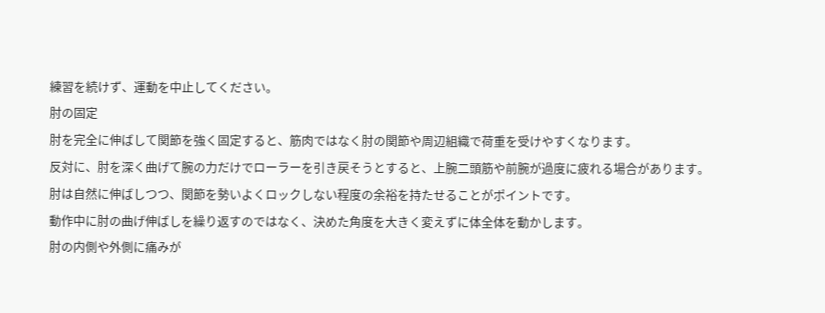練習を続けず、運動を中止してください。
肘の固定
肘を完全に伸ばして関節を強く固定すると、筋肉ではなく肘の関節や周辺組織で荷重を受けやすくなります。
反対に、肘を深く曲げて腕の力だけでローラーを引き戻そうとすると、上腕二頭筋や前腕が過度に疲れる場合があります。
肘は自然に伸ばしつつ、関節を勢いよくロックしない程度の余裕を持たせることがポイントです。
動作中に肘の曲げ伸ばしを繰り返すのではなく、決めた角度を大きく変えずに体全体を動かします。
肘の内側や外側に痛みが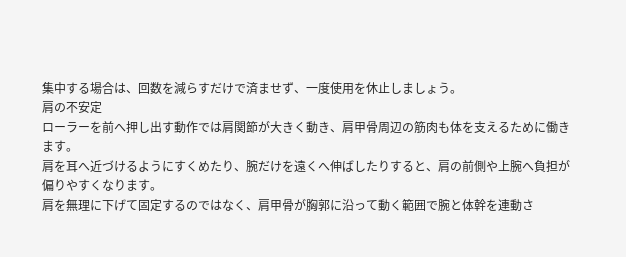集中する場合は、回数を減らすだけで済ませず、一度使用を休止しましょう。
肩の不安定
ローラーを前へ押し出す動作では肩関節が大きく動き、肩甲骨周辺の筋肉も体を支えるために働きます。
肩を耳へ近づけるようにすくめたり、腕だけを遠くへ伸ばしたりすると、肩の前側や上腕へ負担が偏りやすくなります。
肩を無理に下げて固定するのではなく、肩甲骨が胸郭に沿って動く範囲で腕と体幹を連動さ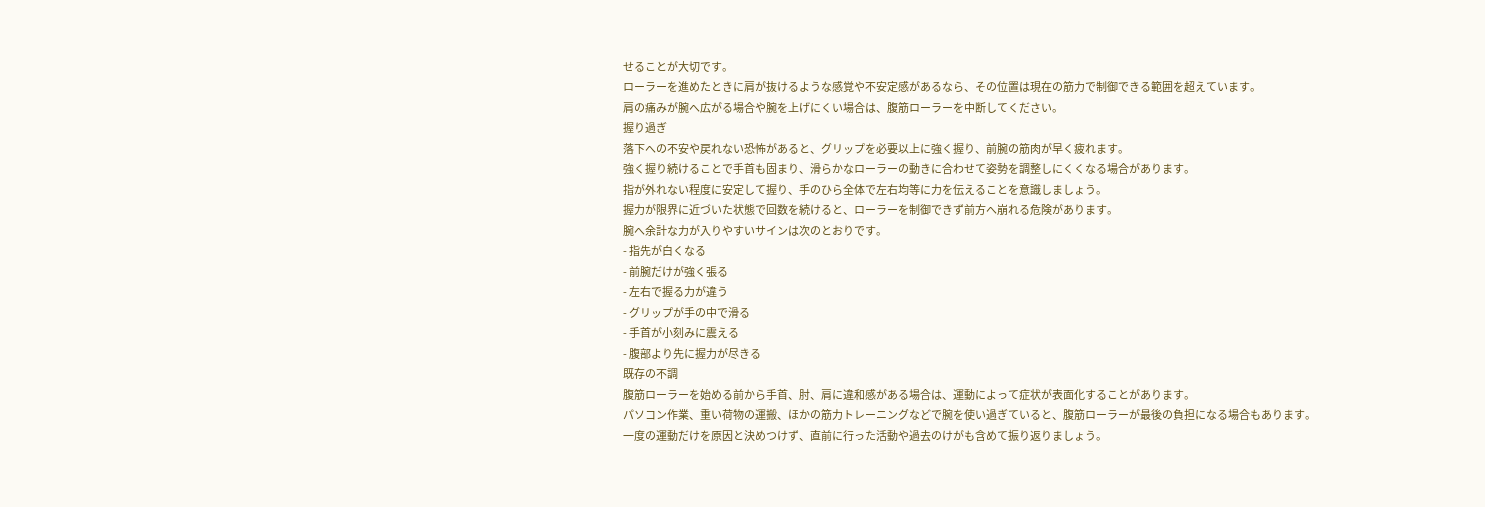せることが大切です。
ローラーを進めたときに肩が抜けるような感覚や不安定感があるなら、その位置は現在の筋力で制御できる範囲を超えています。
肩の痛みが腕へ広がる場合や腕を上げにくい場合は、腹筋ローラーを中断してください。
握り過ぎ
落下への不安や戻れない恐怖があると、グリップを必要以上に強く握り、前腕の筋肉が早く疲れます。
強く握り続けることで手首も固まり、滑らかなローラーの動きに合わせて姿勢を調整しにくくなる場合があります。
指が外れない程度に安定して握り、手のひら全体で左右均等に力を伝えることを意識しましょう。
握力が限界に近づいた状態で回数を続けると、ローラーを制御できず前方へ崩れる危険があります。
腕へ余計な力が入りやすいサインは次のとおりです。
- 指先が白くなる
- 前腕だけが強く張る
- 左右で握る力が違う
- グリップが手の中で滑る
- 手首が小刻みに震える
- 腹部より先に握力が尽きる
既存の不調
腹筋ローラーを始める前から手首、肘、肩に違和感がある場合は、運動によって症状が表面化することがあります。
パソコン作業、重い荷物の運搬、ほかの筋力トレーニングなどで腕を使い過ぎていると、腹筋ローラーが最後の負担になる場合もあります。
一度の運動だけを原因と決めつけず、直前に行った活動や過去のけがも含めて振り返りましょう。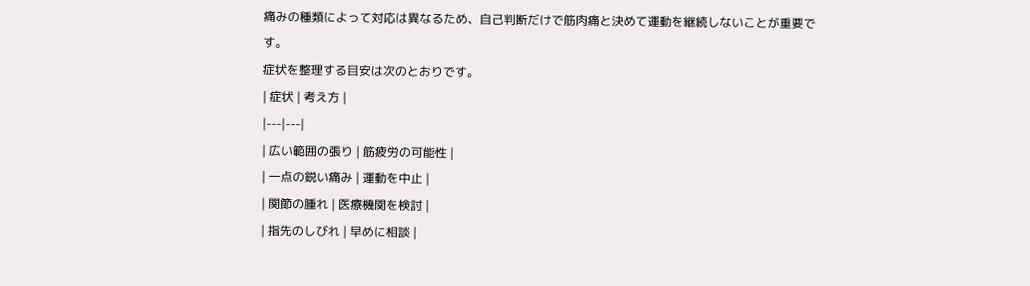痛みの種類によって対応は異なるため、自己判断だけで筋肉痛と決めて運動を継続しないことが重要です。
症状を整理する目安は次のとおりです。
| 症状 | 考え方 |
|---|---|
| 広い範囲の張り | 筋疲労の可能性 |
| 一点の鋭い痛み | 運動を中止 |
| 関節の腫れ | 医療機関を検討 |
| 指先のしびれ | 早めに相談 |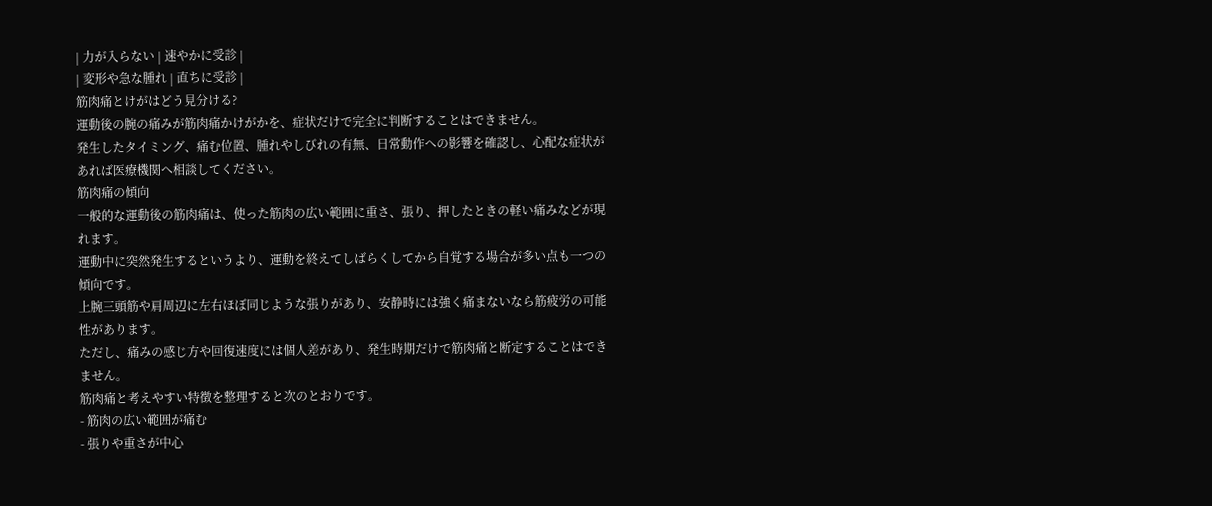| 力が入らない | 速やかに受診 |
| 変形や急な腫れ | 直ちに受診 |
筋肉痛とけがはどう見分ける?
運動後の腕の痛みが筋肉痛かけがかを、症状だけで完全に判断することはできません。
発生したタイミング、痛む位置、腫れやしびれの有無、日常動作への影響を確認し、心配な症状があれば医療機関へ相談してください。
筋肉痛の傾向
一般的な運動後の筋肉痛は、使った筋肉の広い範囲に重さ、張り、押したときの軽い痛みなどが現れます。
運動中に突然発生するというより、運動を終えてしばらくしてから自覚する場合が多い点も一つの傾向です。
上腕三頭筋や肩周辺に左右ほぼ同じような張りがあり、安静時には強く痛まないなら筋疲労の可能性があります。
ただし、痛みの感じ方や回復速度には個人差があり、発生時期だけで筋肉痛と断定することはできません。
筋肉痛と考えやすい特徴を整理すると次のとおりです。
- 筋肉の広い範囲が痛む
- 張りや重さが中心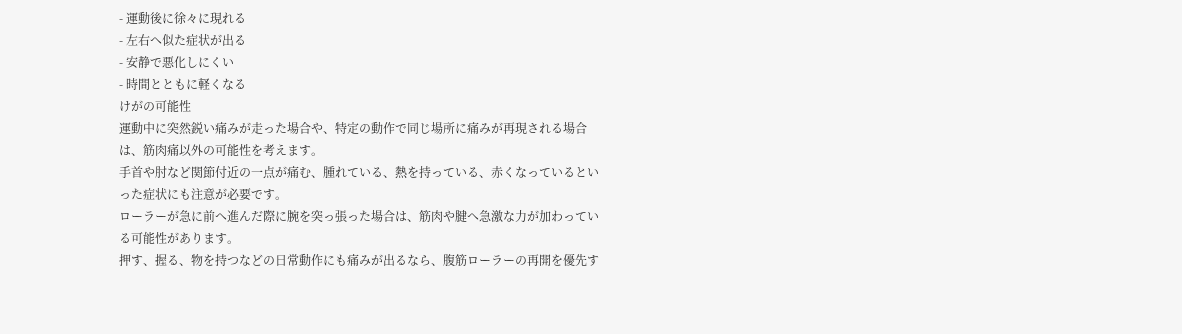- 運動後に徐々に現れる
- 左右へ似た症状が出る
- 安静で悪化しにくい
- 時間とともに軽くなる
けがの可能性
運動中に突然鋭い痛みが走った場合や、特定の動作で同じ場所に痛みが再現される場合は、筋肉痛以外の可能性を考えます。
手首や肘など関節付近の一点が痛む、腫れている、熱を持っている、赤くなっているといった症状にも注意が必要です。
ローラーが急に前へ進んだ際に腕を突っ張った場合は、筋肉や腱へ急激な力が加わっている可能性があります。
押す、握る、物を持つなどの日常動作にも痛みが出るなら、腹筋ローラーの再開を優先す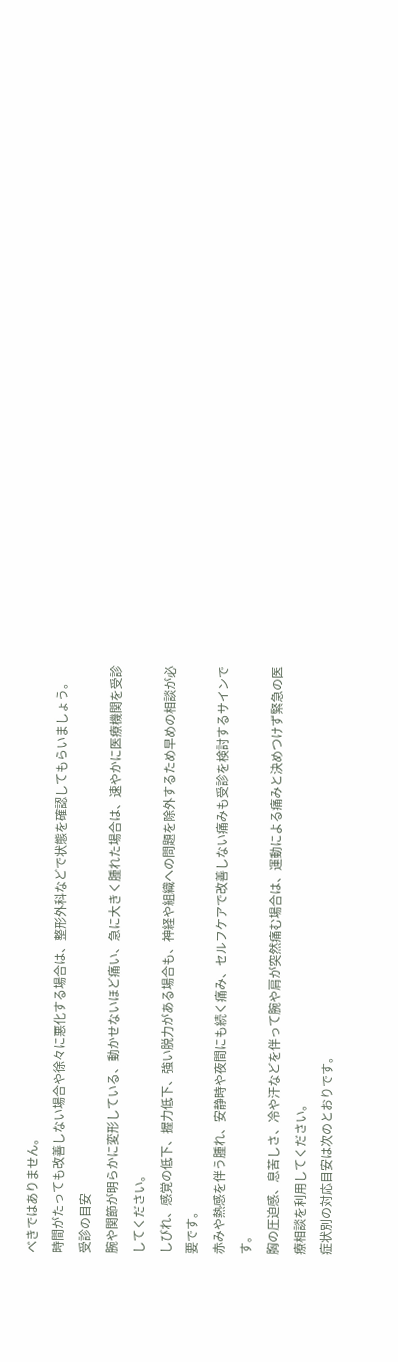べきではありません。
時間がたっても改善しない場合や徐々に悪化する場合は、整形外科などで状態を確認してもらいましょう。
受診の目安
腕や関節が明らかに変形している、動かせないほど痛い、急に大きく腫れた場合は、速やかに医療機関を受診してください。
しびれ、感覚の低下、握力低下、強い脱力がある場合も、神経や組織への問題を除外するため早めの相談が必要です。
赤みや熱感を伴う腫れ、安静時や夜間にも続く痛み、セルフケアで改善しない痛みも受診を検討するサインです。
胸の圧迫感、息苦しさ、冷や汗などを伴って腕や肩が突然痛む場合は、運動による痛みと決めつけず緊急の医療相談を利用してください。
症状別の対応目安は次のとおりです。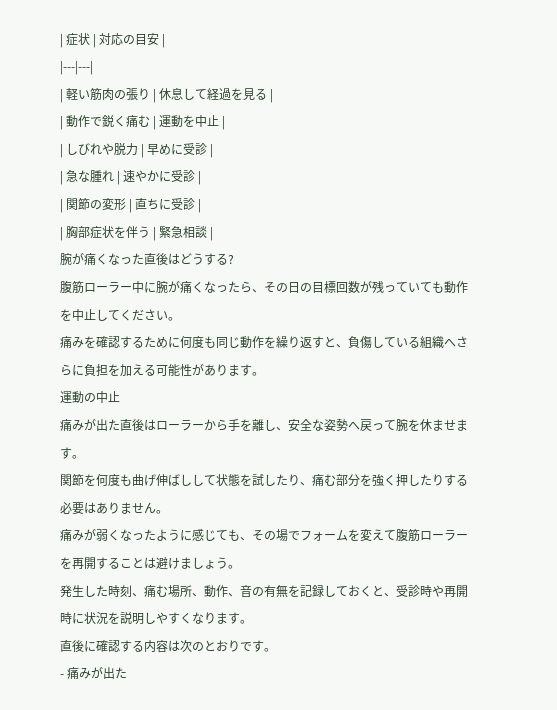| 症状 | 対応の目安 |
|---|---|
| 軽い筋肉の張り | 休息して経過を見る |
| 動作で鋭く痛む | 運動を中止 |
| しびれや脱力 | 早めに受診 |
| 急な腫れ | 速やかに受診 |
| 関節の変形 | 直ちに受診 |
| 胸部症状を伴う | 緊急相談 |
腕が痛くなった直後はどうする?
腹筋ローラー中に腕が痛くなったら、その日の目標回数が残っていても動作を中止してください。
痛みを確認するために何度も同じ動作を繰り返すと、負傷している組織へさらに負担を加える可能性があります。
運動の中止
痛みが出た直後はローラーから手を離し、安全な姿勢へ戻って腕を休ませます。
関節を何度も曲げ伸ばしして状態を試したり、痛む部分を強く押したりする必要はありません。
痛みが弱くなったように感じても、その場でフォームを変えて腹筋ローラーを再開することは避けましょう。
発生した時刻、痛む場所、動作、音の有無を記録しておくと、受診時や再開時に状況を説明しやすくなります。
直後に確認する内容は次のとおりです。
- 痛みが出た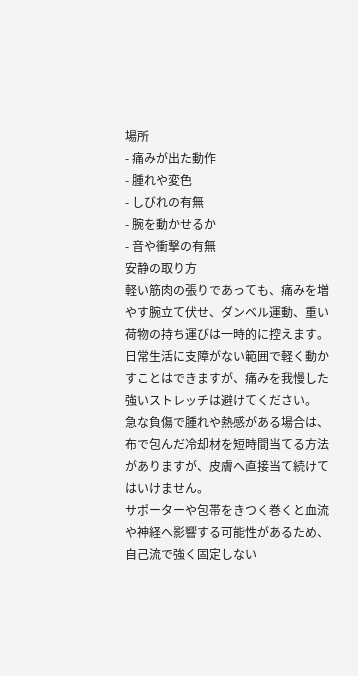場所
- 痛みが出た動作
- 腫れや変色
- しびれの有無
- 腕を動かせるか
- 音や衝撃の有無
安静の取り方
軽い筋肉の張りであっても、痛みを増やす腕立て伏せ、ダンベル運動、重い荷物の持ち運びは一時的に控えます。
日常生活に支障がない範囲で軽く動かすことはできますが、痛みを我慢した強いストレッチは避けてください。
急な負傷で腫れや熱感がある場合は、布で包んだ冷却材を短時間当てる方法がありますが、皮膚へ直接当て続けてはいけません。
サポーターや包帯をきつく巻くと血流や神経へ影響する可能性があるため、自己流で強く固定しない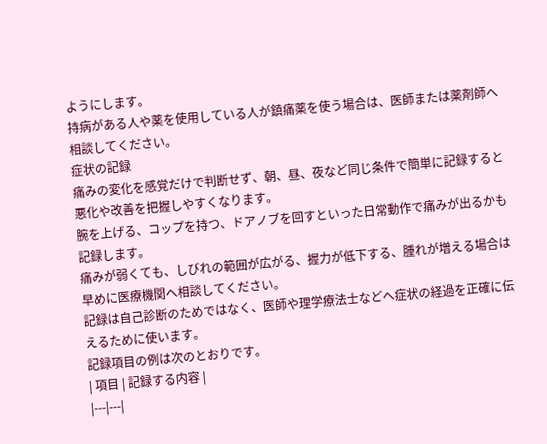ようにします。
持病がある人や薬を使用している人が鎮痛薬を使う場合は、医師または薬剤師へ相談してください。
症状の記録
痛みの変化を感覚だけで判断せず、朝、昼、夜など同じ条件で簡単に記録すると悪化や改善を把握しやすくなります。
腕を上げる、コップを持つ、ドアノブを回すといった日常動作で痛みが出るかも記録します。
痛みが弱くても、しびれの範囲が広がる、握力が低下する、腫れが増える場合は早めに医療機関へ相談してください。
記録は自己診断のためではなく、医師や理学療法士などへ症状の経過を正確に伝えるために使います。
記録項目の例は次のとおりです。
| 項目 | 記録する内容 |
|---|---|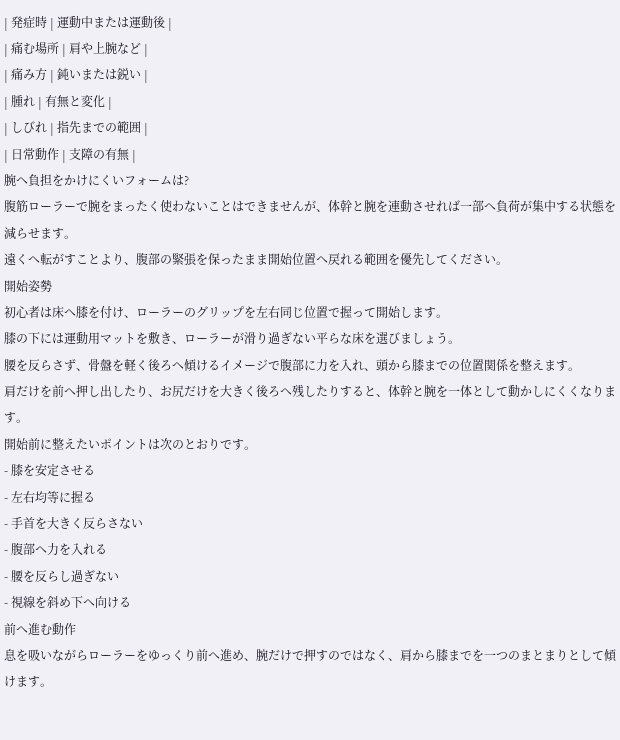| 発症時 | 運動中または運動後 |
| 痛む場所 | 肩や上腕など |
| 痛み方 | 鈍いまたは鋭い |
| 腫れ | 有無と変化 |
| しびれ | 指先までの範囲 |
| 日常動作 | 支障の有無 |
腕へ負担をかけにくいフォームは?
腹筋ローラーで腕をまったく使わないことはできませんが、体幹と腕を連動させれば一部へ負荷が集中する状態を減らせます。
遠くへ転がすことより、腹部の緊張を保ったまま開始位置へ戻れる範囲を優先してください。
開始姿勢
初心者は床へ膝を付け、ローラーのグリップを左右同じ位置で握って開始します。
膝の下には運動用マットを敷き、ローラーが滑り過ぎない平らな床を選びましょう。
腰を反らさず、骨盤を軽く後ろへ傾けるイメージで腹部に力を入れ、頭から膝までの位置関係を整えます。
肩だけを前へ押し出したり、お尻だけを大きく後ろへ残したりすると、体幹と腕を一体として動かしにくくなります。
開始前に整えたいポイントは次のとおりです。
- 膝を安定させる
- 左右均等に握る
- 手首を大きく反らさない
- 腹部へ力を入れる
- 腰を反らし過ぎない
- 視線を斜め下へ向ける
前へ進む動作
息を吸いながらローラーをゆっくり前へ進め、腕だけで押すのではなく、肩から膝までを一つのまとまりとして傾けます。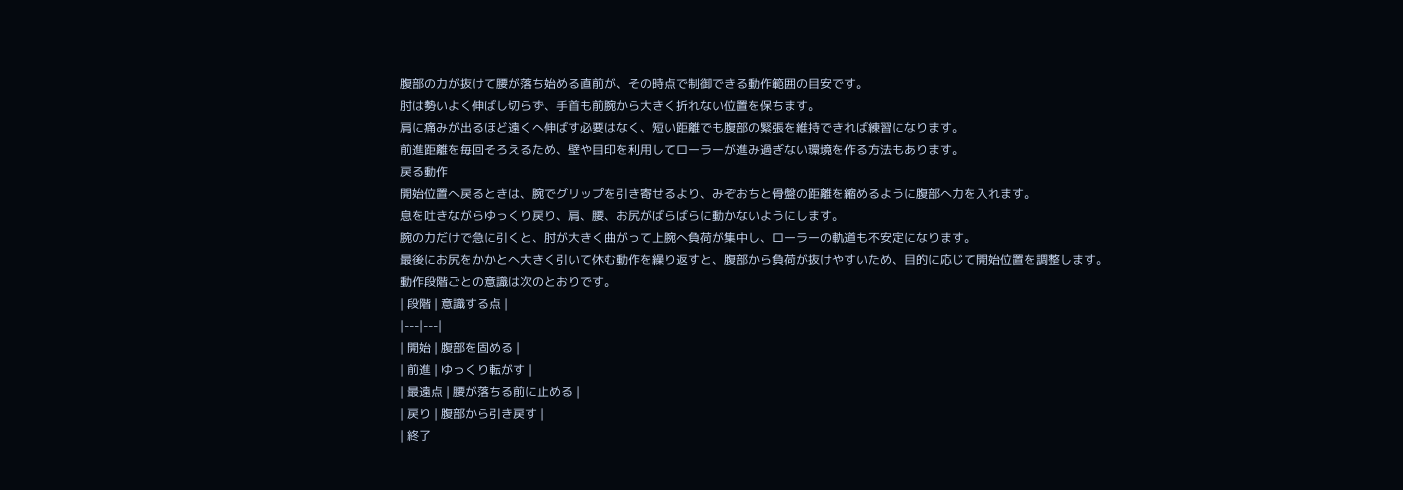腹部の力が抜けて腰が落ち始める直前が、その時点で制御できる動作範囲の目安です。
肘は勢いよく伸ばし切らず、手首も前腕から大きく折れない位置を保ちます。
肩に痛みが出るほど遠くへ伸ばす必要はなく、短い距離でも腹部の緊張を維持できれば練習になります。
前進距離を毎回そろえるため、壁や目印を利用してローラーが進み過ぎない環境を作る方法もあります。
戻る動作
開始位置へ戻るときは、腕でグリップを引き寄せるより、みぞおちと骨盤の距離を縮めるように腹部へ力を入れます。
息を吐きながらゆっくり戻り、肩、腰、お尻がばらばらに動かないようにします。
腕の力だけで急に引くと、肘が大きく曲がって上腕へ負荷が集中し、ローラーの軌道も不安定になります。
最後にお尻をかかとへ大きく引いて休む動作を繰り返すと、腹部から負荷が抜けやすいため、目的に応じて開始位置を調整します。
動作段階ごとの意識は次のとおりです。
| 段階 | 意識する点 |
|---|---|
| 開始 | 腹部を固める |
| 前進 | ゆっくり転がす |
| 最遠点 | 腰が落ちる前に止める |
| 戻り | 腹部から引き戻す |
| 終了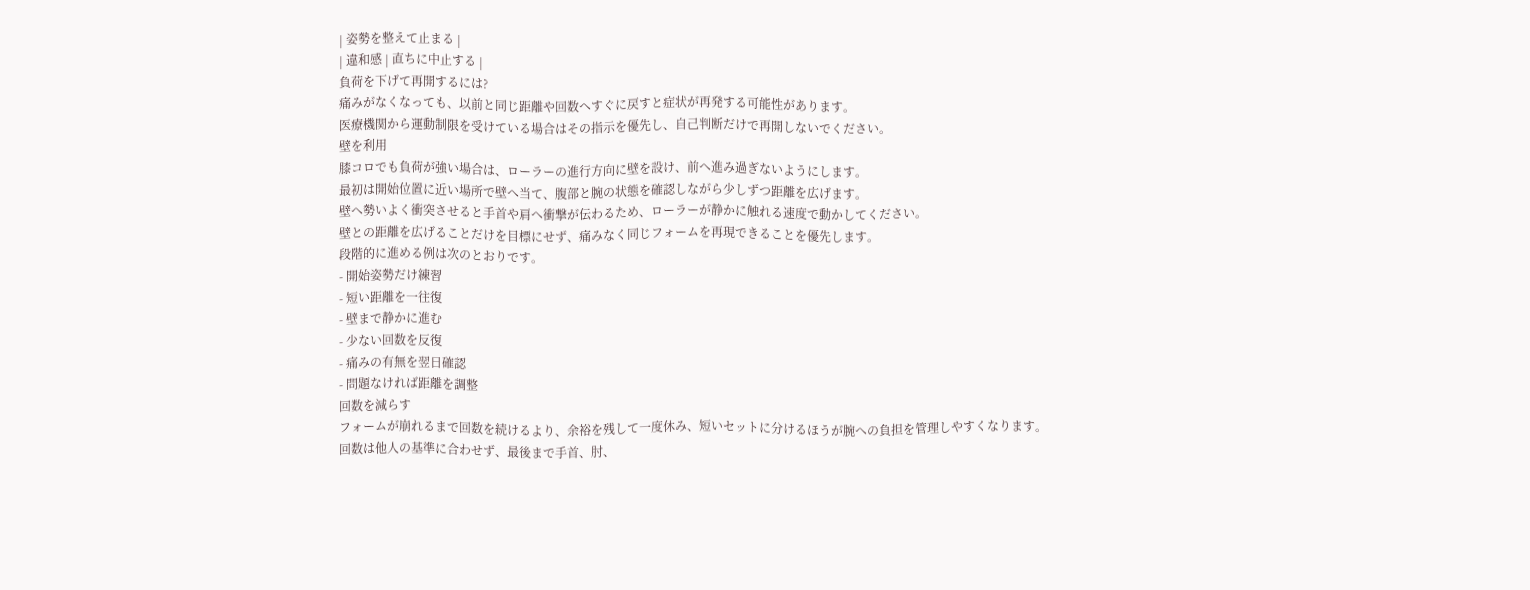| 姿勢を整えて止まる |
| 違和感 | 直ちに中止する |
負荷を下げて再開するには?
痛みがなくなっても、以前と同じ距離や回数へすぐに戻すと症状が再発する可能性があります。
医療機関から運動制限を受けている場合はその指示を優先し、自己判断だけで再開しないでください。
壁を利用
膝コロでも負荷が強い場合は、ローラーの進行方向に壁を設け、前へ進み過ぎないようにします。
最初は開始位置に近い場所で壁へ当て、腹部と腕の状態を確認しながら少しずつ距離を広げます。
壁へ勢いよく衝突させると手首や肩へ衝撃が伝わるため、ローラーが静かに触れる速度で動かしてください。
壁との距離を広げることだけを目標にせず、痛みなく同じフォームを再現できることを優先します。
段階的に進める例は次のとおりです。
- 開始姿勢だけ練習
- 短い距離を一往復
- 壁まで静かに進む
- 少ない回数を反復
- 痛みの有無を翌日確認
- 問題なければ距離を調整
回数を減らす
フォームが崩れるまで回数を続けるより、余裕を残して一度休み、短いセットに分けるほうが腕への負担を管理しやすくなります。
回数は他人の基準に合わせず、最後まで手首、肘、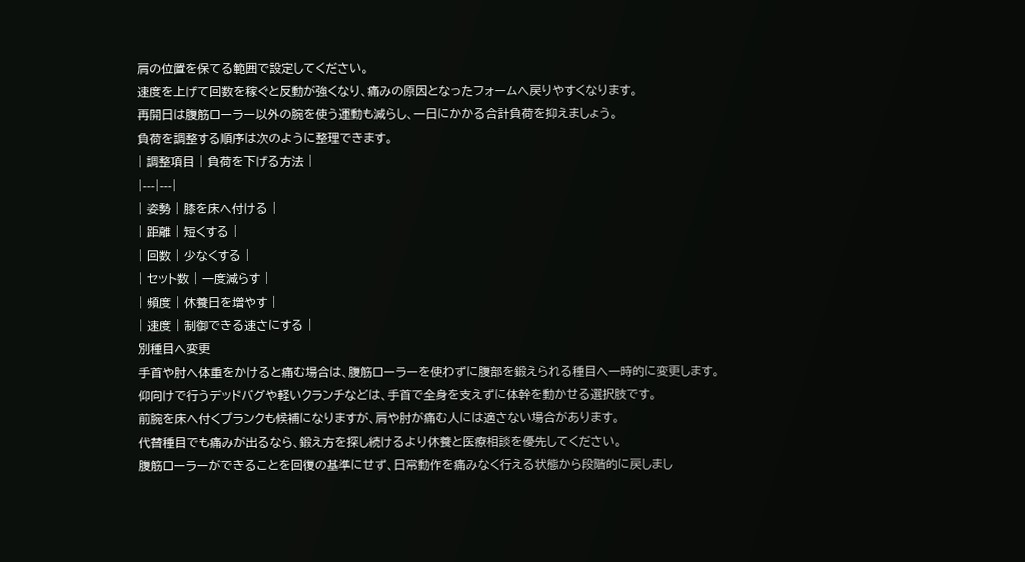肩の位置を保てる範囲で設定してください。
速度を上げて回数を稼ぐと反動が強くなり、痛みの原因となったフォームへ戻りやすくなります。
再開日は腹筋ローラー以外の腕を使う運動も減らし、一日にかかる合計負荷を抑えましょう。
負荷を調整する順序は次のように整理できます。
| 調整項目 | 負荷を下げる方法 |
|---|---|
| 姿勢 | 膝を床へ付ける |
| 距離 | 短くする |
| 回数 | 少なくする |
| セット数 | 一度減らす |
| 頻度 | 休養日を増やす |
| 速度 | 制御できる速さにする |
別種目へ変更
手首や肘へ体重をかけると痛む場合は、腹筋ローラーを使わずに腹部を鍛えられる種目へ一時的に変更します。
仰向けで行うデッドバグや軽いクランチなどは、手首で全身を支えずに体幹を動かせる選択肢です。
前腕を床へ付くプランクも候補になりますが、肩や肘が痛む人には適さない場合があります。
代替種目でも痛みが出るなら、鍛え方を探し続けるより休養と医療相談を優先してください。
腹筋ローラーができることを回復の基準にせず、日常動作を痛みなく行える状態から段階的に戻しまし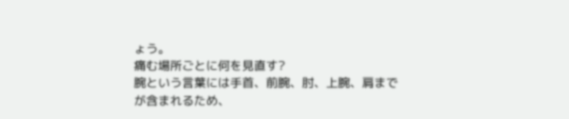ょう。
痛む場所ごとに何を見直す?
腕という言葉には手首、前腕、肘、上腕、肩までが含まれるため、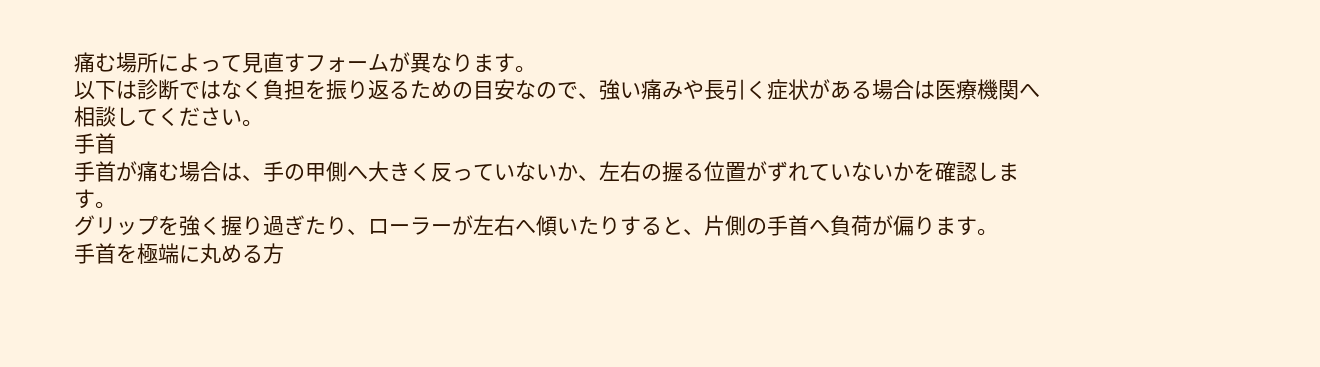痛む場所によって見直すフォームが異なります。
以下は診断ではなく負担を振り返るための目安なので、強い痛みや長引く症状がある場合は医療機関へ相談してください。
手首
手首が痛む場合は、手の甲側へ大きく反っていないか、左右の握る位置がずれていないかを確認します。
グリップを強く握り過ぎたり、ローラーが左右へ傾いたりすると、片側の手首へ負荷が偏ります。
手首を極端に丸める方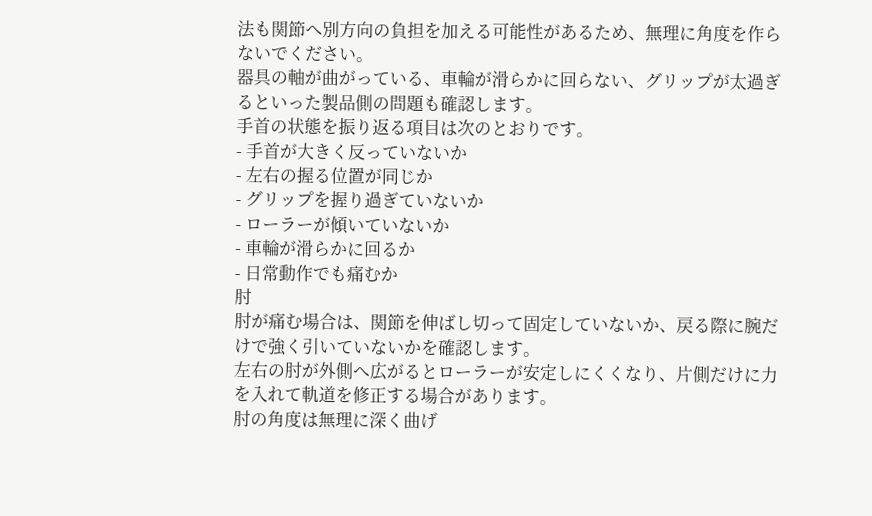法も関節へ別方向の負担を加える可能性があるため、無理に角度を作らないでください。
器具の軸が曲がっている、車輪が滑らかに回らない、グリップが太過ぎるといった製品側の問題も確認します。
手首の状態を振り返る項目は次のとおりです。
- 手首が大きく反っていないか
- 左右の握る位置が同じか
- グリップを握り過ぎていないか
- ローラーが傾いていないか
- 車輪が滑らかに回るか
- 日常動作でも痛むか
肘
肘が痛む場合は、関節を伸ばし切って固定していないか、戻る際に腕だけで強く引いていないかを確認します。
左右の肘が外側へ広がるとローラーが安定しにくくなり、片側だけに力を入れて軌道を修正する場合があります。
肘の角度は無理に深く曲げ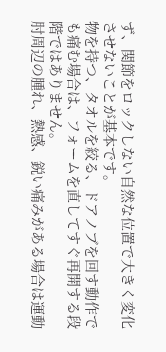ず、関節をロックしない自然な位置で大きく変化させないことが基本です。
物を持つ、タオルを絞る、ドアノブを回す動作でも痛む場合は、フォームを直してすぐ再開する段階ではありません。
肘周辺の腫れ、熱感、鋭い痛みがある場合は運動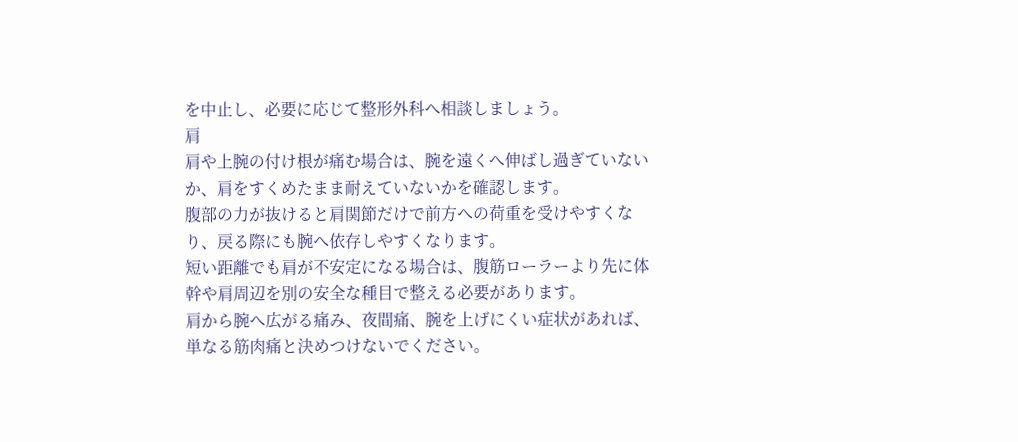を中止し、必要に応じて整形外科へ相談しましょう。
肩
肩や上腕の付け根が痛む場合は、腕を遠くへ伸ばし過ぎていないか、肩をすくめたまま耐えていないかを確認します。
腹部の力が抜けると肩関節だけで前方への荷重を受けやすくなり、戻る際にも腕へ依存しやすくなります。
短い距離でも肩が不安定になる場合は、腹筋ローラーより先に体幹や肩周辺を別の安全な種目で整える必要があります。
肩から腕へ広がる痛み、夜間痛、腕を上げにくい症状があれば、単なる筋肉痛と決めつけないでください。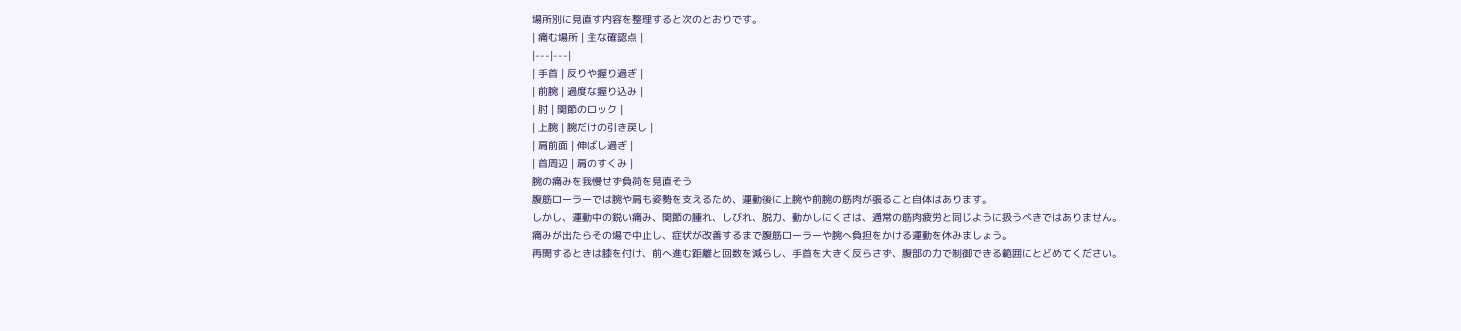場所別に見直す内容を整理すると次のとおりです。
| 痛む場所 | 主な確認点 |
|---|---|
| 手首 | 反りや握り過ぎ |
| 前腕 | 過度な握り込み |
| 肘 | 関節のロック |
| 上腕 | 腕だけの引き戻し |
| 肩前面 | 伸ばし過ぎ |
| 首周辺 | 肩のすくみ |
腕の痛みを我慢せず負荷を見直そう
腹筋ローラーでは腕や肩も姿勢を支えるため、運動後に上腕や前腕の筋肉が張ること自体はあります。
しかし、運動中の鋭い痛み、関節の腫れ、しびれ、脱力、動かしにくさは、通常の筋肉疲労と同じように扱うべきではありません。
痛みが出たらその場で中止し、症状が改善するまで腹筋ローラーや腕へ負担をかける運動を休みましょう。
再開するときは膝を付け、前へ進む距離と回数を減らし、手首を大きく反らさず、腹部の力で制御できる範囲にとどめてください。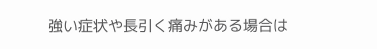強い症状や長引く痛みがある場合は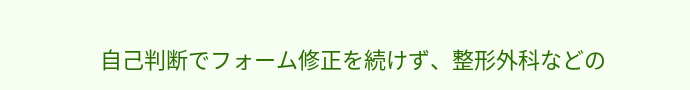自己判断でフォーム修正を続けず、整形外科などの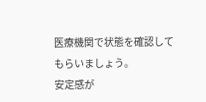医療機関で状態を確認してもらいましょう。
安定感が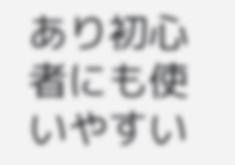あり初心者にも使いやすい